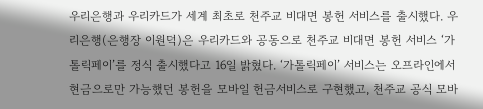우리은행과 우리카드가 세계 최초로 천주교 비대면 봉헌 서비스를 출시했다. 우리은행(은행장 이원덕)은 우리카드와 공동으로 천주교 비대면 봉헌 서비스 ‘가톨릭페이’를 정식 출시했다고 16일 밝혔다. ‘가톨릭페이’ 서비스는 오프라인에서 현금으로만 가능했던 봉헌을 모바일 헌금서비스로 구현했고, 천주교 공식 모바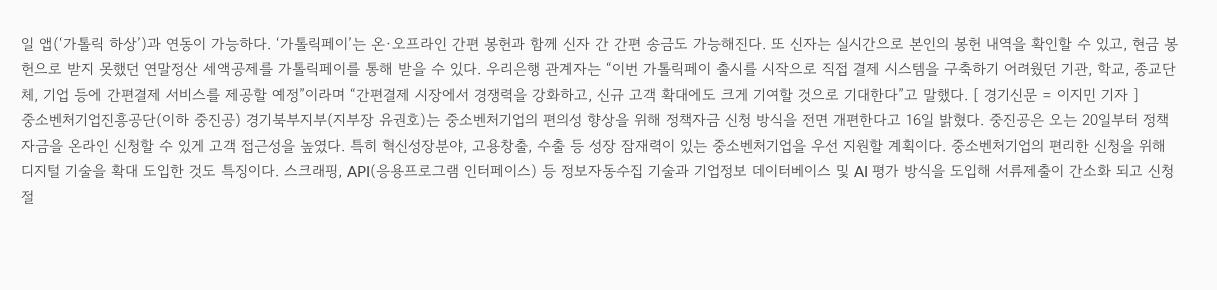일 앱(‘가톨릭 하상’)과 연동이 가능하다. ‘가톨릭페이’는 온·오프라인 간편 봉헌과 함께 신자 간 간편 송금도 가능해진다. 또 신자는 실시간으로 본인의 봉헌 내역을 확인할 수 있고, 현금 봉헌으로 받지 못했던 연말정산 세액공제를 가톨릭페이를 통해 받을 수 있다. 우리은행 관계자는 “이번 가톨릭페이 출시를 시작으로 직접 결제 시스템을 구축하기 어려웠던 기관, 학교, 종교단체, 기업 등에 간편결제 서비스를 제공할 예정”이라며 “간편결제 시장에서 경쟁력을 강화하고, 신규 고객 확대에도 크게 기여할 것으로 기대한다”고 말했다. [ 경기신문 = 이지민 기자 ]
중소벤처기업진흥공단(이하 중진공) 경기북부지부(지부장 유권호)는 중소벤처기업의 편의성 향상을 위해 정책자금 신청 방식을 전면 개편한다고 16일 밝혔다. 중진공은 오는 20일부터 정책자금을 온라인 신청할 수 있게 고객 접근성을 높였다. 특히 혁신성장분야, 고용창출, 수출 등 성장 잠재력이 있는 중소벤처기업을 우선 지원할 계획이다. 중소벤처기업의 편리한 신청을 위해 디지털 기술을 확대 도입한 것도 특징이다. 스크래핑, API(응용프로그램 인터페이스) 등 정보자동수집 기술과 기업정보 데이터베이스 및 AI 평가 방식을 도입해 서류제출이 간소화 되고 신청 절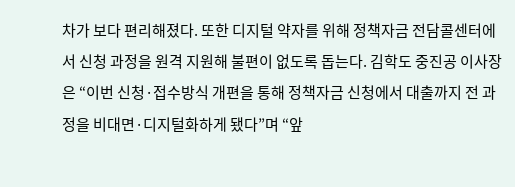차가 보다 편리해졌다. 또한 디지털 약자를 위해 정책자금 전담콜센터에서 신청 과정을 원격 지원해 불편이 없도록 돕는다. 김학도 중진공 이사장은 “이번 신청·접수방식 개편을 통해 정책자금 신청에서 대출까지 전 과정을 비대면·디지털화하게 됐다”며 “앞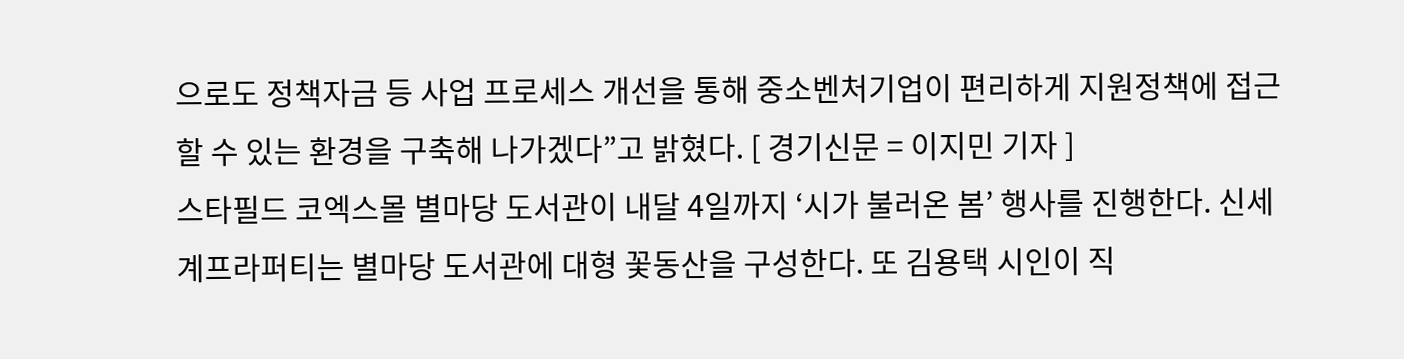으로도 정책자금 등 사업 프로세스 개선을 통해 중소벤처기업이 편리하게 지원정책에 접근할 수 있는 환경을 구축해 나가겠다”고 밝혔다. [ 경기신문 = 이지민 기자 ]
스타필드 코엑스몰 별마당 도서관이 내달 4일까지 ‘시가 불러온 봄’ 행사를 진행한다. 신세계프라퍼티는 별마당 도서관에 대형 꽃동산을 구성한다. 또 김용택 시인이 직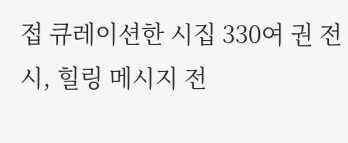접 큐레이션한 시집 330여 권 전시, 힐링 메시지 전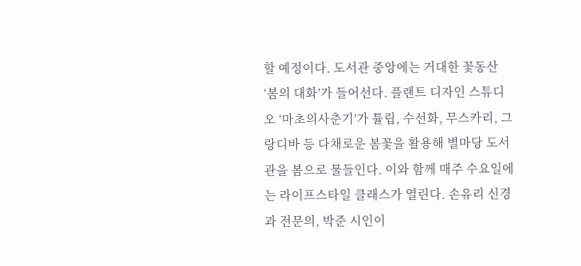할 예정이다. 도서관 중앙에는 거대한 꽃동산 ‘봄의 대화’가 들어선다. 플랜트 디자인 스튜디오 ‘마초의사춘기’가 튤립, 수선화, 무스카리, 그랑디바 등 다채로운 봄꽃을 활용해 별마당 도서관을 봄으로 물들인다. 이와 함께 매주 수요일에는 라이프스타일 클래스가 열린다. 손유리 신경과 전문의, 박준 시인이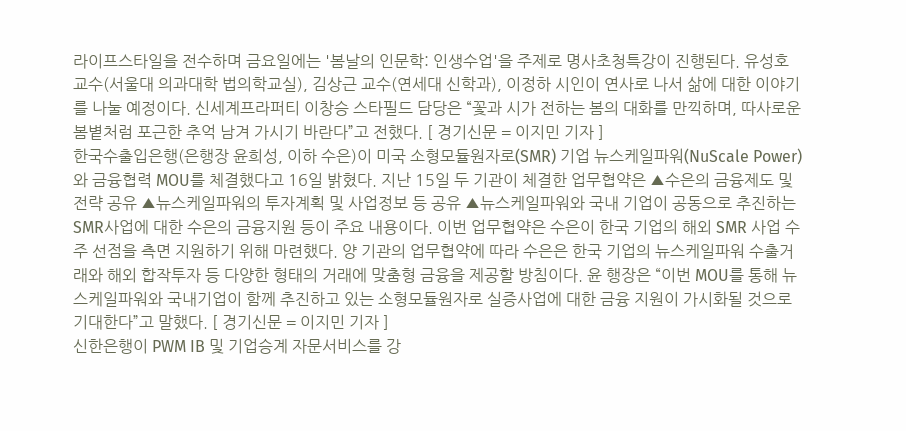라이프스타일을 전수하며 금요일에는 '봄날의 인문학: 인생수업'을 주제로 명사초청특강이 진행된다. 유성호 교수(서울대 의과대학 법의학교실), 김상근 교수(연세대 신학과), 이정하 시인이 연사로 나서 삶에 대한 이야기를 나눌 예정이다. 신세계프라퍼티 이창승 스타필드 담당은 “꽃과 시가 전하는 봄의 대화를 만끽하며, 따사로운 봄볕처럼 포근한 추억 남겨 가시기 바란다”고 전했다. [ 경기신문 = 이지민 기자 ]
한국수출입은행(은행장 윤희성, 이하 수은)이 미국 소형모듈원자로(SMR) 기업 뉴스케일파워(NuScale Power)와 금융협력 MOU를 체결했다고 16일 밝혔다. 지난 15일 두 기관이 체결한 업무협약은 ▲수은의 금융제도 및 전략 공유 ▲뉴스케일파워의 투자계획 및 사업정보 등 공유 ▲뉴스케일파워와 국내 기업이 공동으로 추진하는 SMR사업에 대한 수은의 금융지원 등이 주요 내용이다. 이번 업무협약은 수은이 한국 기업의 해외 SMR 사업 수주 선점을 측면 지원하기 위해 마련했다. 양 기관의 업무협약에 따라 수은은 한국 기업의 뉴스케일파워 수출거래와 해외 합작투자 등 다양한 형태의 거래에 맞춤형 금융을 제공할 방침이다. 윤 행장은 “이번 MOU를 통해 뉴스케일파워와 국내기업이 함께 추진하고 있는 소형모듈원자로 실증사업에 대한 금융 지원이 가시화될 것으로 기대한다”고 말했다. [ 경기신문 = 이지민 기자 ]
신한은행이 PWM IB 및 기업승계 자문서비스를 강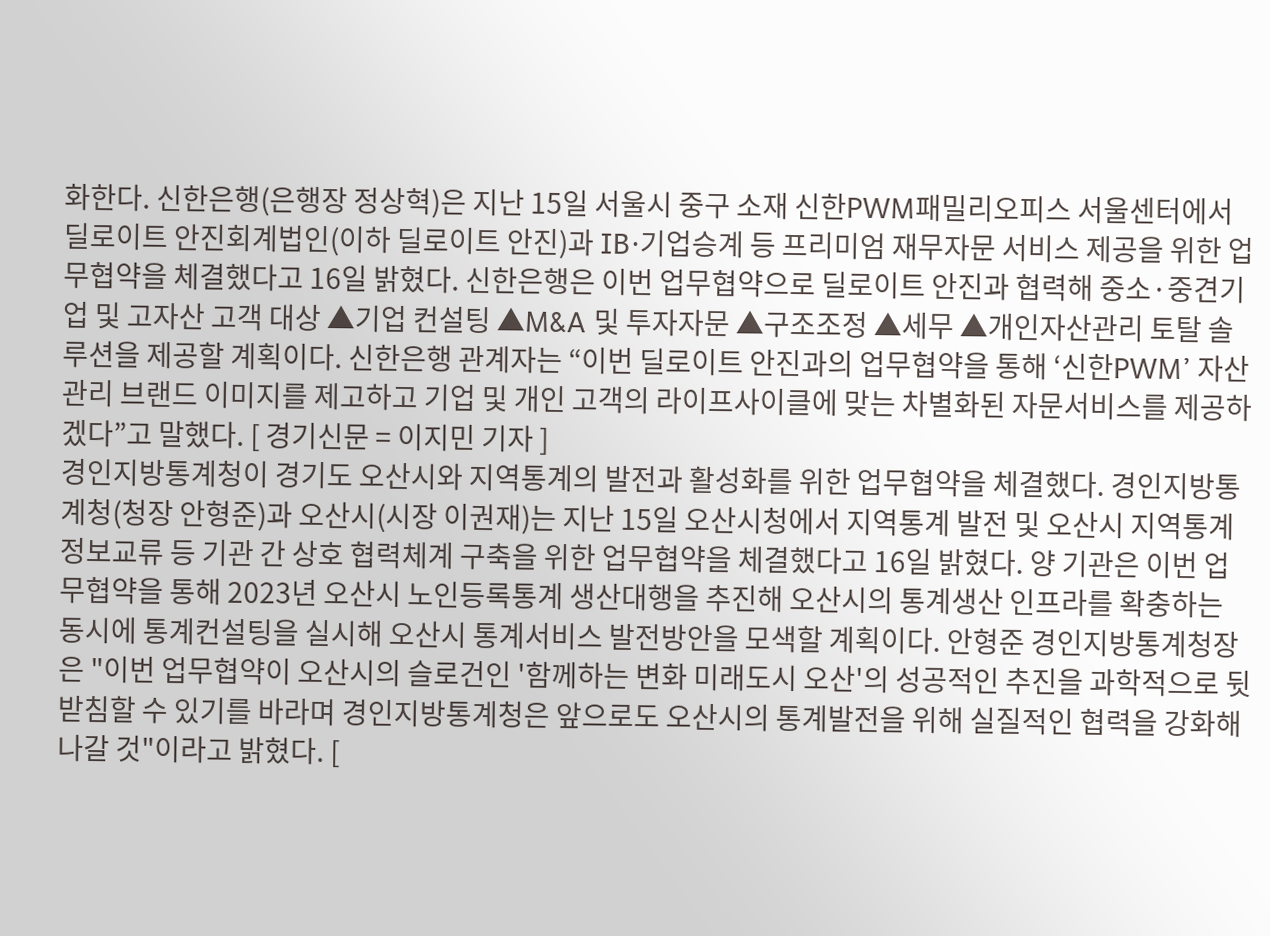화한다. 신한은행(은행장 정상혁)은 지난 15일 서울시 중구 소재 신한PWM패밀리오피스 서울센터에서 딜로이트 안진회계법인(이하 딜로이트 안진)과 IB·기업승계 등 프리미엄 재무자문 서비스 제공을 위한 업무협약을 체결했다고 16일 밝혔다. 신한은행은 이번 업무협약으로 딜로이트 안진과 협력해 중소·중견기업 및 고자산 고객 대상 ▲기업 컨설팅 ▲M&A 및 투자자문 ▲구조조정 ▲세무 ▲개인자산관리 토탈 솔루션을 제공할 계획이다. 신한은행 관계자는 “이번 딜로이트 안진과의 업무협약을 통해 ‘신한PWM’ 자산관리 브랜드 이미지를 제고하고 기업 및 개인 고객의 라이프사이클에 맞는 차별화된 자문서비스를 제공하겠다”고 말했다. [ 경기신문 = 이지민 기자 ]
경인지방통계청이 경기도 오산시와 지역통계의 발전과 활성화를 위한 업무협약을 체결했다. 경인지방통계청(청장 안형준)과 오산시(시장 이권재)는 지난 15일 오산시청에서 지역통계 발전 및 오산시 지역통계 정보교류 등 기관 간 상호 협력체계 구축을 위한 업무협약을 체결했다고 16일 밝혔다. 양 기관은 이번 업무협약을 통해 2023년 오산시 노인등록통계 생산대행을 추진해 오산시의 통계생산 인프라를 확충하는 동시에 통계컨설팅을 실시해 오산시 통계서비스 발전방안을 모색할 계획이다. 안형준 경인지방통계청장은 "이번 업무협약이 오산시의 슬로건인 '함께하는 변화 미래도시 오산'의 성공적인 추진을 과학적으로 뒷받침할 수 있기를 바라며 경인지방통계청은 앞으로도 오산시의 통계발전을 위해 실질적인 협력을 강화해 나갈 것"이라고 밝혔다. [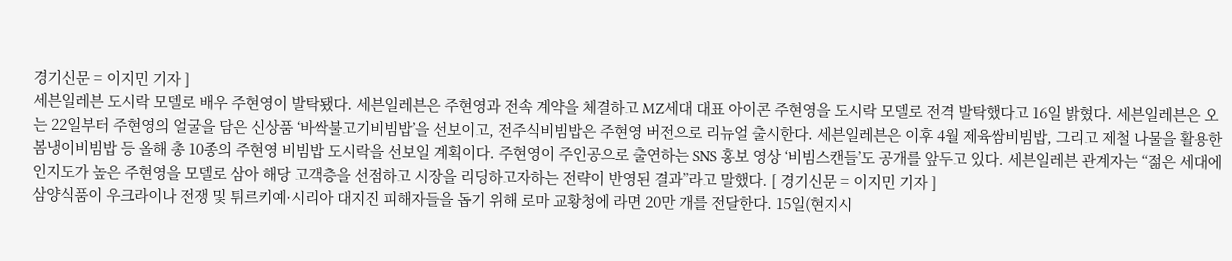경기신문 = 이지민 기자 ]
세븐일레븐 도시락 모델로 배우 주현영이 발탁됐다. 세븐일레븐은 주현영과 전속 계약을 체결하고 MZ세대 대표 아이콘 주현영을 도시락 모델로 전격 발탁했다고 16일 밝혔다. 세븐일레븐은 오는 22일부터 주현영의 얼굴을 담은 신상품 ‘바싹불고기비빔밥’을 선보이고, 전주식비빔밥은 주현영 버전으로 리뉴얼 출시한다. 세븐일레븐은 이후 4월 제육쌈비빔밥, 그리고 제철 나물을 활용한 봄냉이비빔밥 등 올해 총 10종의 주현영 비빔밥 도시락을 선보일 계획이다. 주현영이 주인공으로 출연하는 SNS 홍보 영상 ‘비빔스캔들’도 공개를 앞두고 있다. 세븐일레븐 관계자는 “젊은 세대에 인지도가 높은 주현영을 모델로 삼아 해당 고객층을 선점하고 시장을 리딩하고자하는 전략이 반영된 결과”라고 말했다. [ 경기신문 = 이지민 기자 ]
삼양식품이 우크라이나 전쟁 및 튀르키예·시리아 대지진 피해자들을 돕기 위해 로마 교황청에 라면 20만 개를 전달한다. 15일(현지시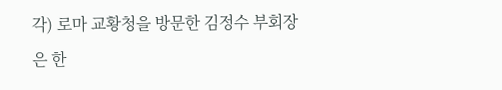각) 로마 교황청을 방문한 김정수 부회장은 한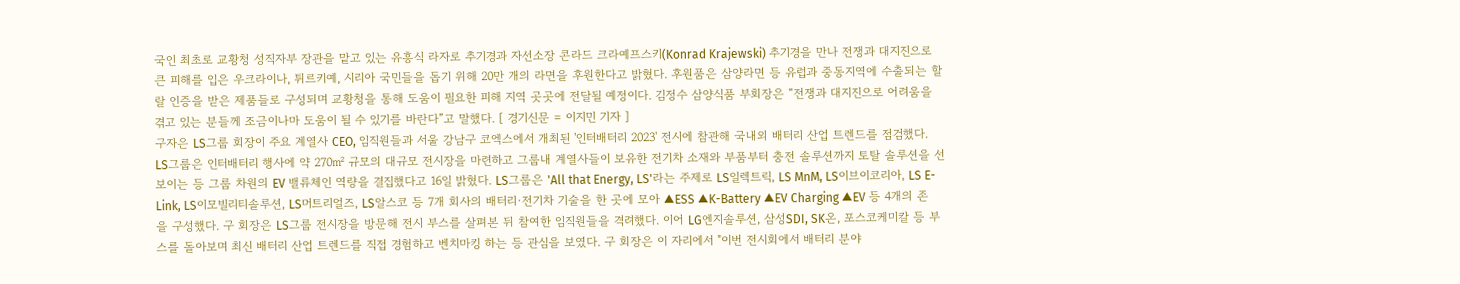국인 최초로 교황청 성직자부 장관을 맡고 있는 유흥식 라자로 추기경과 자선소장 콘라드 크라예프스키(Konrad Krajewski) 추기경을 만나 전쟁과 대지진으로 큰 피해를 입은 우크라이나, 튀르키예, 시리아 국민들을 돕기 위해 20만 개의 라면을 후원한다고 밝혔다. 후원품은 삼양라면 등 유럽과 중동지역에 수출되는 할랄 인증을 받은 제품들로 구성되며 교황청을 통해 도움이 필요한 피해 지역 곳곳에 전달될 예정이다. 김정수 삼양식품 부회장은 “전쟁과 대지진으로 어려움을 겪고 있는 분들께 조금이나마 도움이 될 수 있기를 바란다”고 말했다. [ 경기신문 = 이지민 기자 ]
구자은 LS그룹 회장이 주요 계열사 CEO, 임직원들과 서울 강남구 코엑스에서 개최된 '인터배터리 2023' 전시에 참관해 국내외 배터리 산업 트렌드를 점검했다. LS그룹은 인터배터리 행사에 약 270㎡ 규모의 대규모 전시장을 마련하고 그룹내 계열사들이 보유한 전기차 소재와 부품부터 충전 솔루션까지 토탈 솔루션을 선보이는 등 그룹 차원의 EV 밸류체인 역량을 결집했다고 16일 밝혔다. LS그룹은 'All that Energy, LS'라는 주제로 LS일렉트릭, LS MnM, LS이브이코리아, LS E-Link, LS이모빌리티솔루션, LS머트리얼즈, LS알스코 등 7개 회사의 배터리·전기차 기술을 한 곳에 모아 ▲ESS ▲K-Battery ▲EV Charging ▲EV 등 4개의 존을 구성했다. 구 회장은 LS그룹 전시장을 방문해 전시 부스를 살펴본 뒤 참여한 임직원들을 격려했다. 이어 LG엔지솔루션, 삼성SDI, SK온, 포스코케미칼 등 부스를 돌아보며 최신 배터리 산업 트렌드를 직접 경험하고 벤치마킹 하는 등 관심을 보였다. 구 회장은 이 자리에서 "이번 전시회에서 배터리 분야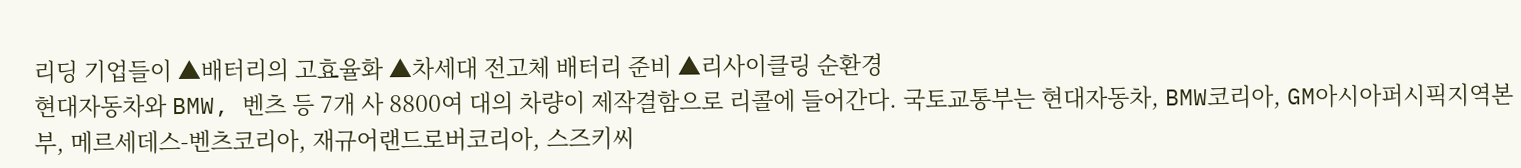리딩 기업들이 ▲배터리의 고효율화 ▲차세대 전고체 배터리 준비 ▲리사이클링 순환경
현대자동차와 BMW, 벤츠 등 7개 사 8800여 대의 차량이 제작결함으로 리콜에 들어간다. 국토교통부는 현대자동차, BMW코리아, GM아시아퍼시픽지역본부, 메르세데스-벤츠코리아, 재규어랜드로버코리아, 스즈키씨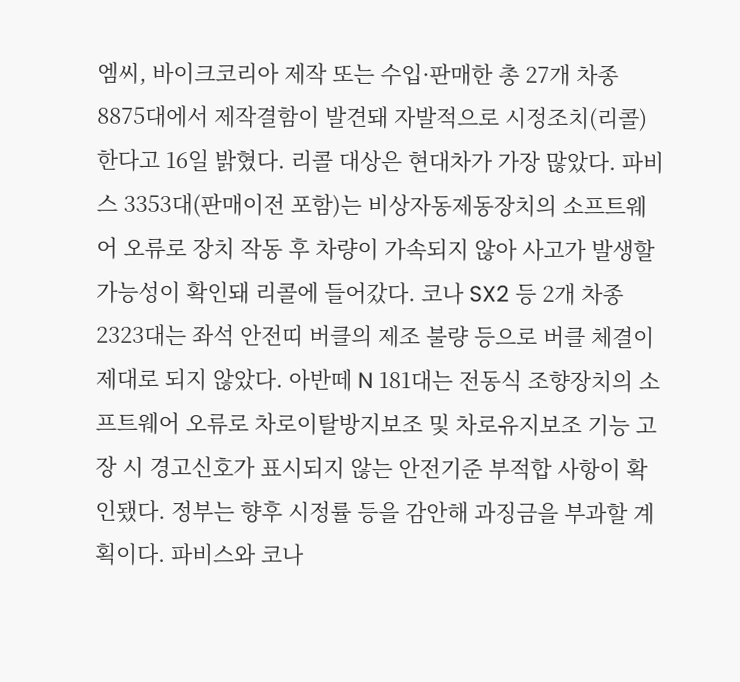엠씨, 바이크코리아 제작 또는 수입·판매한 총 27개 차종 8875대에서 제작결함이 발견돼 자발적으로 시정조치(리콜)한다고 16일 밝혔다. 리콜 대상은 현대차가 가장 많았다. 파비스 3353대(판매이전 포함)는 비상자동제동장치의 소프트웨어 오류로 장치 작동 후 차량이 가속되지 않아 사고가 발생할 가능성이 확인돼 리콜에 들어갔다. 코나 SX2 등 2개 차종 2323대는 좌석 안전띠 버클의 제조 불량 등으로 버클 체결이 제대로 되지 않았다. 아반떼 N 181대는 전동식 조향장치의 소프트웨어 오류로 차로이탈방지보조 및 차로유지보조 기능 고장 시 경고신호가 표시되지 않는 안전기준 부적합 사항이 확인됐다. 정부는 향후 시정률 등을 감안해 과징금을 부과할 계획이다. 파비스와 코나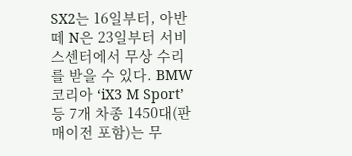SX2는 16일부터, 아반떼 N은 23일부터 서비스센터에서 무상 수리를 받을 수 있다. BMW코리아 ‘iX3 M Sport’ 등 7개 차종 1450대(판매이전 포함)는 무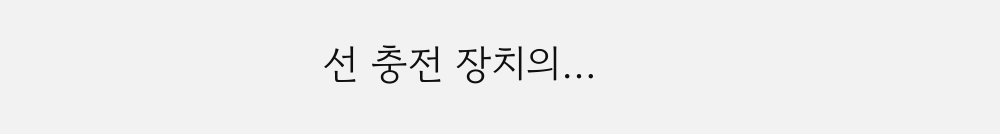선 충전 장치의…